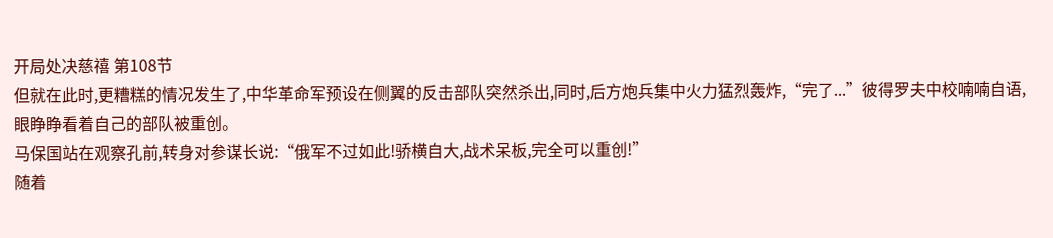开局处决慈禧 第108节
但就在此时,更糟糕的情况发生了,中华革命军预设在侧翼的反击部队突然杀出,同时,后方炮兵集中火力猛烈轰炸,“完了...”彼得罗夫中校喃喃自语,眼睁睁看着自己的部队被重创。
马保国站在观察孔前,转身对参谋长说:“俄军不过如此!骄横自大,战术呆板,完全可以重创!”
随着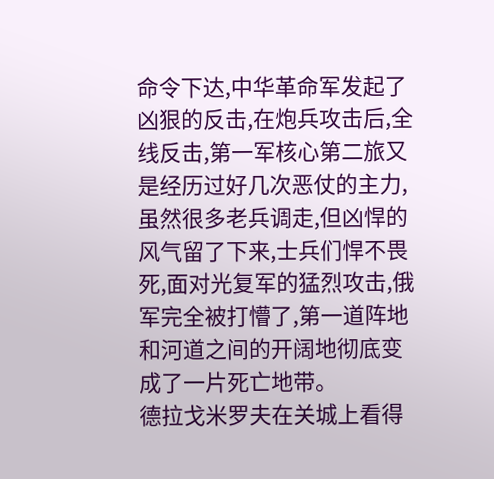命令下达,中华革命军发起了凶狠的反击,在炮兵攻击后,全线反击,第一军核心第二旅又是经历过好几次恶仗的主力,虽然很多老兵调走,但凶悍的风气留了下来,士兵们悍不畏死,面对光复军的猛烈攻击,俄军完全被打懵了,第一道阵地和河道之间的开阔地彻底变成了一片死亡地带。
德拉戈米罗夫在关城上看得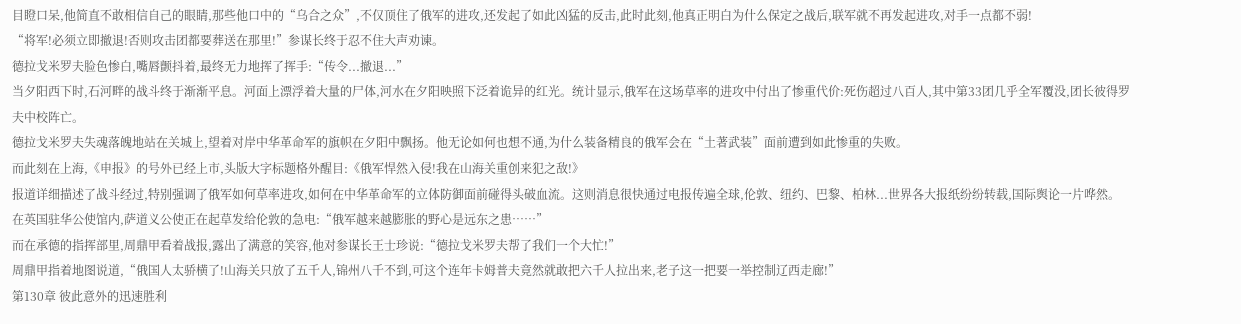目瞪口呆,他简直不敢相信自己的眼睛,那些他口中的“乌合之众”,不仅顶住了俄军的进攻,还发起了如此凶猛的反击,此时此刻,他真正明白为什么保定之战后,联军就不再发起进攻,对手一点都不弱!
“将军!必须立即撤退!否则攻击团都要葬送在那里!”参谋长终于忍不住大声劝谏。
德拉戈米罗夫脸色惨白,嘴唇颤抖着,最终无力地挥了挥手:“传令...撤退...”
当夕阳西下时,石河畔的战斗终于渐渐平息。河面上漂浮着大量的尸体,河水在夕阳映照下泛着诡异的红光。统计显示,俄军在这场草率的进攻中付出了惨重代价:死伤超过八百人,其中第33团几乎全军覆没,团长彼得罗夫中校阵亡。
德拉戈米罗夫失魂落魄地站在关城上,望着对岸中华革命军的旗帜在夕阳中飘扬。他无论如何也想不通,为什么装备精良的俄军会在“土著武装”面前遭到如此惨重的失败。
而此刻在上海,《申报》的号外已经上市,头版大字标题格外醒目:《俄军悍然入侵!我在山海关重创来犯之敌!》
报道详细描述了战斗经过,特别强调了俄军如何草率进攻,如何在中华革命军的立体防御面前碰得头破血流。这则消息很快通过电报传遍全球,伦敦、纽约、巴黎、柏林...世界各大报纸纷纷转载,国际舆论一片哗然。
在英国驻华公使馆内,萨道义公使正在起草发给伦敦的急电:“俄军越来越膨胀的野心是远东之患……”
而在承德的指挥部里,周鼎甲看着战报,露出了满意的笑容,他对参谋长王士珍说:“德拉戈米罗夫帮了我们一个大忙!”
周鼎甲指着地图说道,“俄国人太骄横了!山海关只放了五千人,锦州八千不到,可这个连年卡姆普夫竟然就敢把六千人拉出来,老子这一把要一举控制辽西走廊!”
第130章 彼此意外的迅速胜利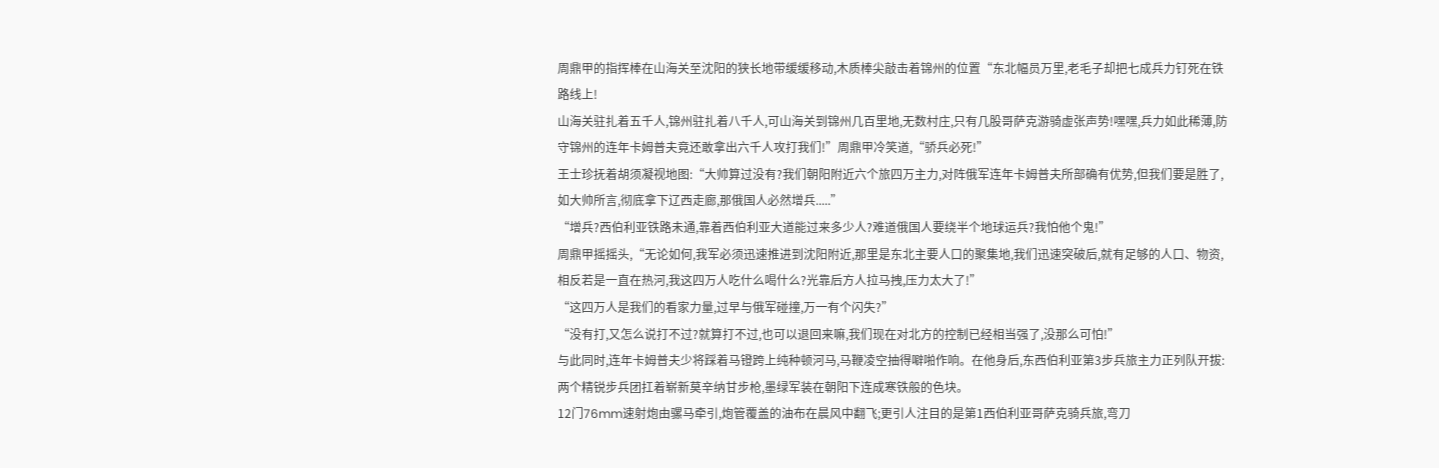周鼎甲的指挥棒在山海关至沈阳的狭长地带缓缓移动,木质棒尖敲击着锦州的位置“东北幅员万里,老毛子却把七成兵力钉死在铁路线上!
山海关驻扎着五千人,锦州驻扎着八千人,可山海关到锦州几百里地,无数村庄,只有几股哥萨克游骑虚张声势!嘿嘿,兵力如此稀薄,防守锦州的连年卡姆普夫竟还敢拿出六千人攻打我们!”周鼎甲冷笑道,“骄兵必死!”
王士珍抚着胡须凝视地图:“大帅算过没有?我们朝阳附近六个旅四万主力,对阵俄军连年卡姆普夫所部确有优势,但我们要是胜了,如大帅所言,彻底拿下辽西走廊,那俄国人必然增兵.....”
“增兵?西伯利亚铁路未通,靠着西伯利亚大道能过来多少人?难道俄国人要绕半个地球运兵?我怕他个鬼!”
周鼎甲摇摇头,“无论如何,我军必须迅速推进到沈阳附近,那里是东北主要人口的聚集地,我们迅速突破后,就有足够的人口、物资,相反若是一直在热河,我这四万人吃什么喝什么?光靠后方人拉马拽,压力太大了!”
“这四万人是我们的看家力量,过早与俄军碰撞,万一有个闪失?”
“没有打,又怎么说打不过?就算打不过,也可以退回来嘛,我们现在对北方的控制已经相当强了,没那么可怕!”
与此同时,连年卡姆普夫少将踩着马镫跨上纯种顿河马,马鞭凌空抽得噼啪作响。在他身后,东西伯利亚第3步兵旅主力正列队开拔:两个精锐步兵团扛着崭新莫辛纳甘步枪,墨绿军装在朝阳下连成寒铁般的色块。
12门76mm速射炮由骡马牵引,炮管覆盖的油布在晨风中翻飞;更引人注目的是第1西伯利亚哥萨克骑兵旅,弯刀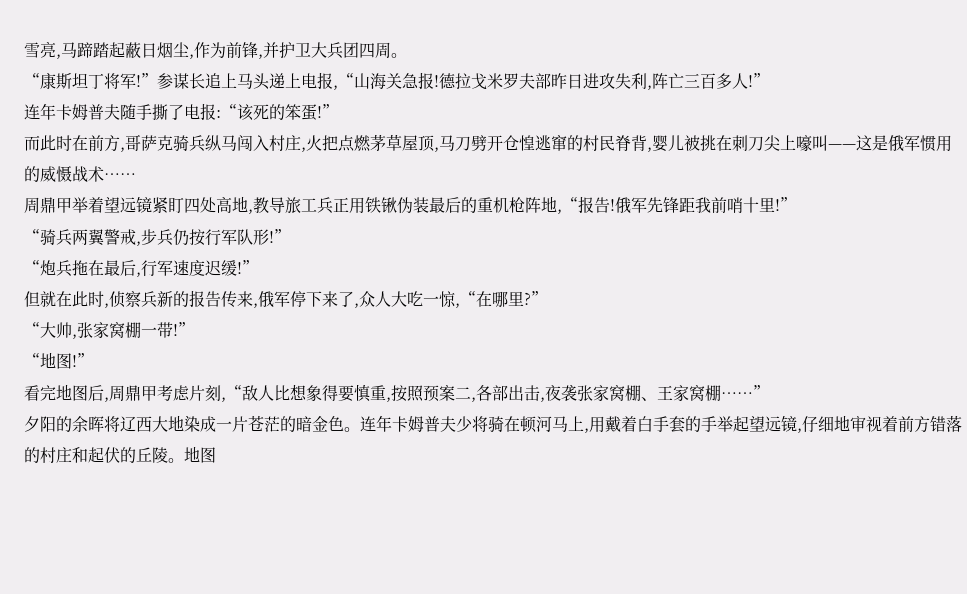雪亮,马蹄踏起蔽日烟尘,作为前锋,并护卫大兵团四周。
“康斯坦丁将军!”参谋长追上马头递上电报,“山海关急报!德拉戈米罗夫部昨日进攻失利,阵亡三百多人!”
连年卡姆普夫随手撕了电报:“该死的笨蛋!”
而此时在前方,哥萨克骑兵纵马闯入村庄,火把点燃茅草屋顶,马刀劈开仓惶逃窜的村民脊背,婴儿被挑在刺刀尖上嚎叫——这是俄军惯用的威慑战术……
周鼎甲举着望远镜紧盯四处高地,教导旅工兵正用铁锹伪装最后的重机枪阵地,“报告!俄军先锋距我前哨十里!”
“骑兵两翼警戒,步兵仍按行军队形!”
“炮兵拖在最后,行军速度迟缓!”
但就在此时,侦察兵新的报告传来,俄军停下来了,众人大吃一惊,“在哪里?”
“大帅,张家窝棚一带!”
“地图!”
看完地图后,周鼎甲考虑片刻,“敌人比想象得要慎重,按照预案二,各部出击,夜袭张家窝棚、王家窝棚……”
夕阳的余晖将辽西大地染成一片苍茫的暗金色。连年卡姆普夫少将骑在顿河马上,用戴着白手套的手举起望远镜,仔细地审视着前方错落的村庄和起伏的丘陵。地图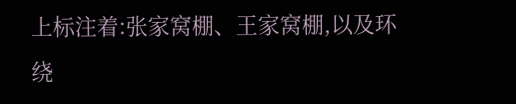上标注着:张家窝棚、王家窝棚,以及环绕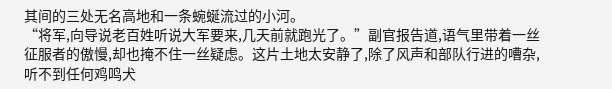其间的三处无名高地和一条蜿蜒流过的小河。
“将军,向导说老百姓听说大军要来,几天前就跑光了。”副官报告道,语气里带着一丝征服者的傲慢,却也掩不住一丝疑虑。这片土地太安静了,除了风声和部队行进的嘈杂,听不到任何鸡鸣犬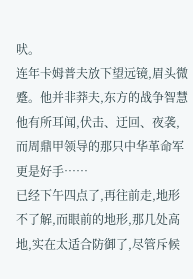吠。
连年卡姆普夫放下望远镜,眉头微蹙。他并非莽夫,东方的战争智慧他有所耳闻,伏击、迂回、夜袭,而周鼎甲领导的那只中华革命军更是好手……
已经下午四点了,再往前走,地形不了解,而眼前的地形,那几处高地,实在太适合防御了,尽管斥候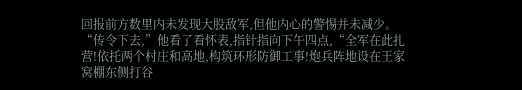回报前方数里内未发现大股敌军,但他内心的警惕并未减少。
“传令下去,”他看了看怀表,指针指向下午四点,“全军在此扎营!依托两个村庄和高地,构筑环形防御工事!炮兵阵地设在王家窝棚东侧打谷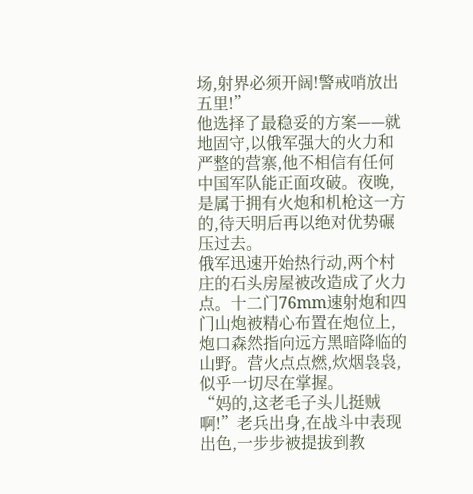场,射界必须开阔!警戒哨放出五里!”
他选择了最稳妥的方案——就地固守,以俄军强大的火力和严整的营寨,他不相信有任何中国军队能正面攻破。夜晚,是属于拥有火炮和机枪这一方的,待天明后再以绝对优势碾压过去。
俄军迅速开始热行动,两个村庄的石头房屋被改造成了火力点。十二门76mm速射炮和四门山炮被精心布置在炮位上,炮口森然指向远方黑暗降临的山野。营火点点燃,炊烟袅袅,似乎一切尽在掌握。
“妈的,这老毛子头儿挺贼啊!”老兵出身,在战斗中表现出色,一步步被提拔到教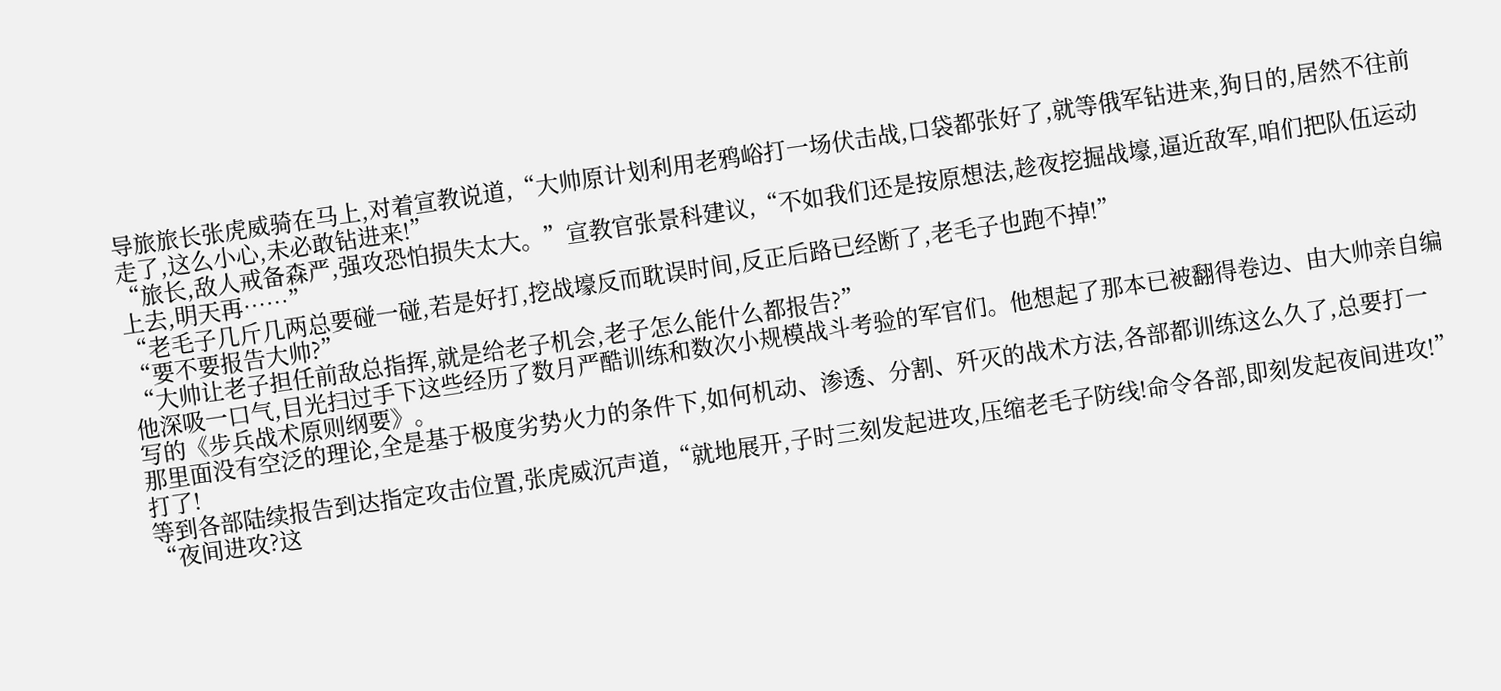导旅旅长张虎威骑在马上,对着宣教说道,“大帅原计划利用老鸦峪打一场伏击战,口袋都张好了,就等俄军钻进来,狗日的,居然不往前走了,这么小心,未必敢钻进来!”
“旅长,敌人戒备森严,强攻恐怕损失太大。”宣教官张景科建议,“不如我们还是按原想法,趁夜挖掘战壕,逼近敌军,咱们把队伍运动上去,明天再……”
“老毛子几斤几两总要碰一碰,若是好打,挖战壕反而耽误时间,反正后路已经断了,老毛子也跑不掉!”
“要不要报告大帅?”
“大帅让老子担任前敌总指挥,就是给老子机会,老子怎么能什么都报告?”
他深吸一口气,目光扫过手下这些经历了数月严酷训练和数次小规模战斗考验的军官们。他想起了那本已被翻得卷边、由大帅亲自编写的《步兵战术原则纲要》。
那里面没有空泛的理论,全是基于极度劣势火力的条件下,如何机动、渗透、分割、歼灭的战术方法,各部都训练这么久了,总要打一打了!
等到各部陆续报告到达指定攻击位置,张虎威沉声道,“就地展开,子时三刻发起进攻,压缩老毛子防线!命令各部,即刻发起夜间进攻!”
“夜间进攻?这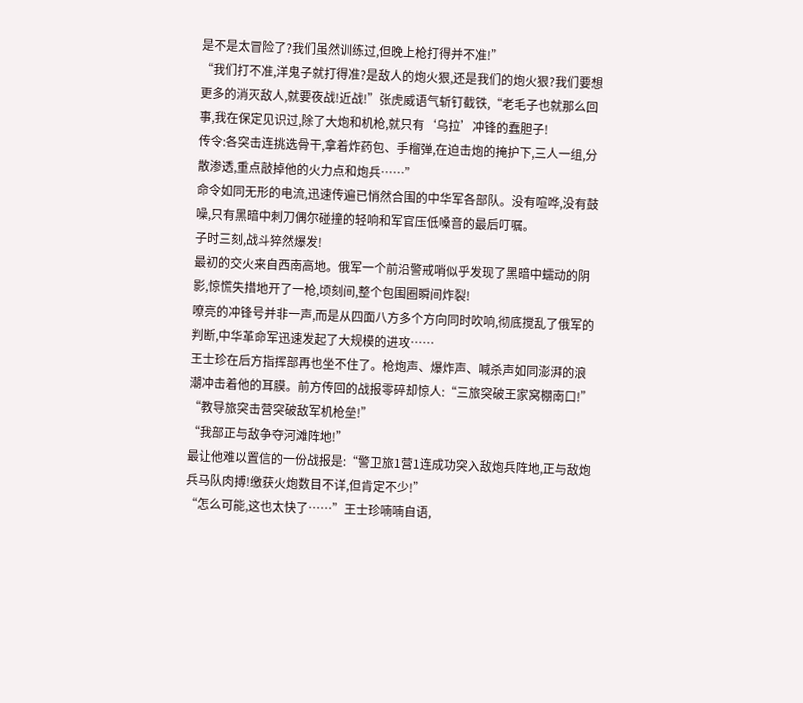是不是太冒险了?我们虽然训练过,但晚上枪打得并不准!”
“我们打不准,洋鬼子就打得准?是敌人的炮火狠,还是我们的炮火狠?我们要想更多的消灭敌人,就要夜战!近战!”张虎威语气斩钉截铁,“老毛子也就那么回事,我在保定见识过,除了大炮和机枪,就只有‘乌拉’冲锋的蠢胆子!
传令:各突击连挑选骨干,拿着炸药包、手榴弹,在迫击炮的掩护下,三人一组,分散渗透,重点敲掉他的火力点和炮兵……”
命令如同无形的电流,迅速传遍已悄然合围的中华军各部队。没有喧哗,没有鼓噪,只有黑暗中刺刀偶尔碰撞的轻响和军官压低嗓音的最后叮嘱。
子时三刻,战斗猝然爆发!
最初的交火来自西南高地。俄军一个前沿警戒哨似乎发现了黑暗中蠕动的阴影,惊慌失措地开了一枪,顷刻间,整个包围圈瞬间炸裂!
嘹亮的冲锋号并非一声,而是从四面八方多个方向同时吹响,彻底搅乱了俄军的判断,中华革命军迅速发起了大规模的进攻……
王士珍在后方指挥部再也坐不住了。枪炮声、爆炸声、喊杀声如同澎湃的浪潮冲击着他的耳膜。前方传回的战报零碎却惊人:“三旅突破王家窝棚南口!”
“教导旅突击营突破敌军机枪垒!”
“我部正与敌争夺河滩阵地!”
最让他难以置信的一份战报是:“警卫旅1营1连成功突入敌炮兵阵地,正与敌炮兵马队肉搏!缴获火炮数目不详,但肯定不少!”
“怎么可能,这也太快了……”王士珍喃喃自语,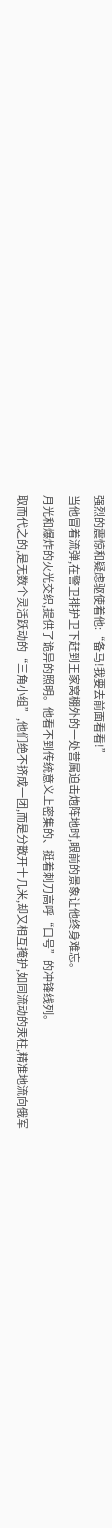强烈的震惊和疑虑驱使着他:“备马!我要去前面看看!”
当他冒着流弹,在警卫排护卫下赶到王家窝棚外的一处营属迫击炮阵地时,眼前的景象让他终身难忘。
月光和爆炸的火光交织,提供了诡异的照明。他看不到传统意义上密集的、挺着刺刀高呼“口号”的冲锋线列。
取而代之的,是无数个灵活跃动的“三角小组”,他们绝不挤成一团,而是分散开十几米,却又相互掩护,如同流动的汞柱,精准地流向俄军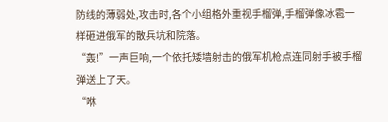防线的薄弱处,攻击时,各个小组格外重视手榴弹,手榴弹像冰雹一样砸进俄军的散兵坑和院落。
“轰!”一声巨响,一个依托矮墙射击的俄军机枪点连同射手被手榴弹送上了天。
“咻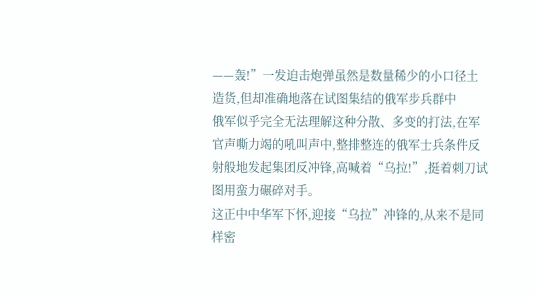——轰!”一发迫击炮弹虽然是数量稀少的小口径土造货,但却准确地落在试图集结的俄军步兵群中
俄军似乎完全无法理解这种分散、多变的打法,在军官声嘶力竭的吼叫声中,整排整连的俄军士兵条件反射般地发起集团反冲锋,高喊着“乌拉!”,挺着刺刀试图用蛮力碾碎对手。
这正中中华军下怀,迎接“乌拉”冲锋的,从来不是同样密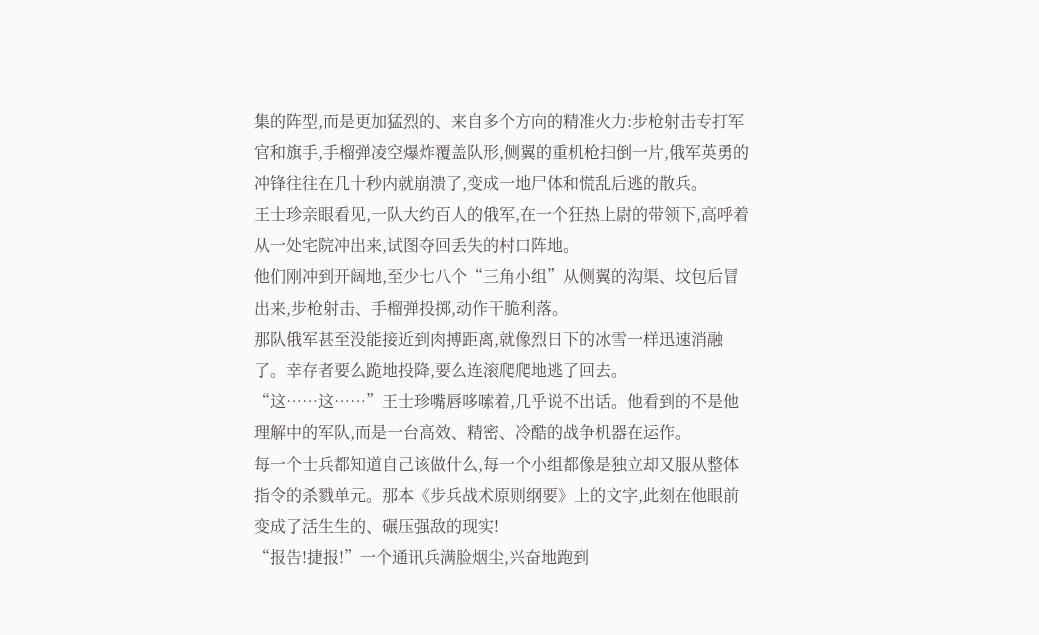集的阵型,而是更加猛烈的、来自多个方向的精准火力:步枪射击专打军官和旗手,手榴弹凌空爆炸覆盖队形,侧翼的重机枪扫倒一片,俄军英勇的冲锋往往在几十秒内就崩溃了,变成一地尸体和慌乱后逃的散兵。
王士珍亲眼看见,一队大约百人的俄军,在一个狂热上尉的带领下,高呼着从一处宅院冲出来,试图夺回丢失的村口阵地。
他们刚冲到开阔地,至少七八个“三角小组”从侧翼的沟渠、坟包后冒出来,步枪射击、手榴弹投掷,动作干脆利落。
那队俄军甚至没能接近到肉搏距离,就像烈日下的冰雪一样迅速消融了。幸存者要么跪地投降,要么连滚爬爬地逃了回去。
“这……这……”王士珍嘴唇哆嗦着,几乎说不出话。他看到的不是他理解中的军队,而是一台高效、精密、冷酷的战争机器在运作。
每一个士兵都知道自己该做什么,每一个小组都像是独立却又服从整体指令的杀戮单元。那本《步兵战术原则纲要》上的文字,此刻在他眼前变成了活生生的、碾压强敌的现实!
“报告!捷报!”一个通讯兵满脸烟尘,兴奋地跑到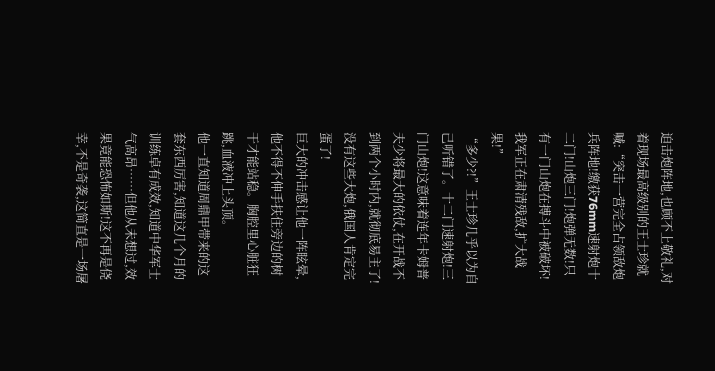迫击炮阵地,也顾不上敬礼,对着现场最高级别的王士珍就喊:“突击一营完全占领敌炮兵阵地!缴获76mm速射炮十二门!山炮三门!炮弹无数!只有一门山炮在搏斗中被破坏!我军正在肃清残敌,扩大战果!”
“多少?!”王士珍几乎以为自己听错了。十二门速射炮!三门山炮!这意味着连年卡姆普夫少将最大的依仗,在开战不到两个小时内,就彻底易主了!没有这些大炮,俄国人肯定完蛋了!
巨大的冲击感让他一阵眩晕,他不得不伸手扶住旁边的树干才能站稳。胸腔里心脏狂跳,血液冲上头顶。
他一直知道周鼎甲带来的这套东西厉害,知道这几个月的训练卓有成效,知道中华军士气高昂……但他从未想过,效果竟能恐怖如斯!这不再是侥幸,不是奇袭,这简直是一场屠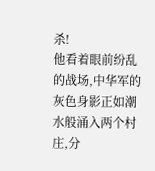杀!
他看着眼前纷乱的战场,中华军的灰色身影正如潮水般涌入两个村庄,分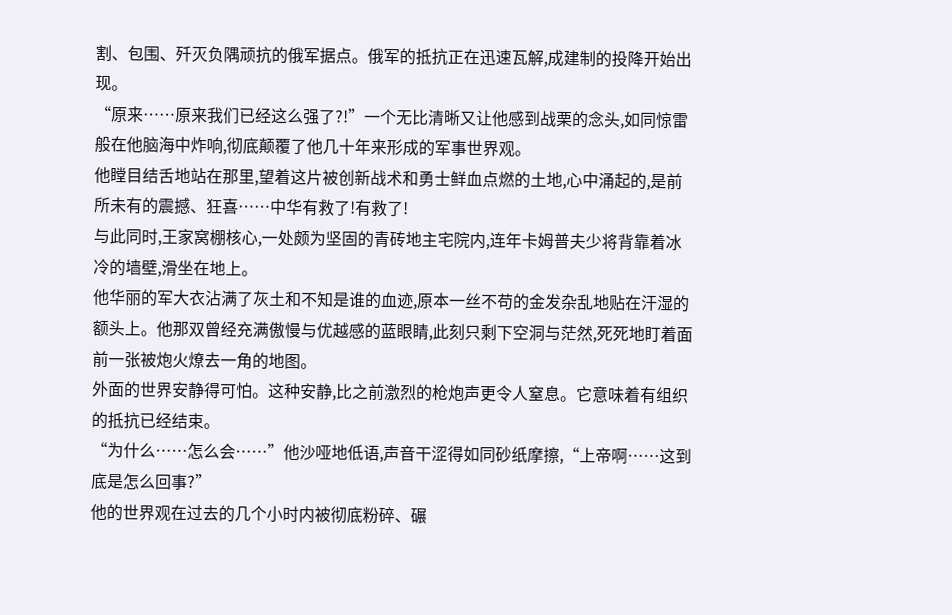割、包围、歼灭负隅顽抗的俄军据点。俄军的抵抗正在迅速瓦解,成建制的投降开始出现。
“原来……原来我们已经这么强了?!”一个无比清晰又让他感到战栗的念头,如同惊雷般在他脑海中炸响,彻底颠覆了他几十年来形成的军事世界观。
他瞠目结舌地站在那里,望着这片被创新战术和勇士鲜血点燃的土地,心中涌起的,是前所未有的震撼、狂喜……中华有救了!有救了!
与此同时,王家窝棚核心,一处颇为坚固的青砖地主宅院内,连年卡姆普夫少将背靠着冰冷的墙壁,滑坐在地上。
他华丽的军大衣沾满了灰土和不知是谁的血迹,原本一丝不苟的金发杂乱地贴在汗湿的额头上。他那双曾经充满傲慢与优越感的蓝眼睛,此刻只剩下空洞与茫然,死死地盯着面前一张被炮火燎去一角的地图。
外面的世界安静得可怕。这种安静,比之前激烈的枪炮声更令人窒息。它意味着有组织的抵抗已经结束。
“为什么……怎么会……”他沙哑地低语,声音干涩得如同砂纸摩擦,“上帝啊……这到底是怎么回事?”
他的世界观在过去的几个小时内被彻底粉碎、碾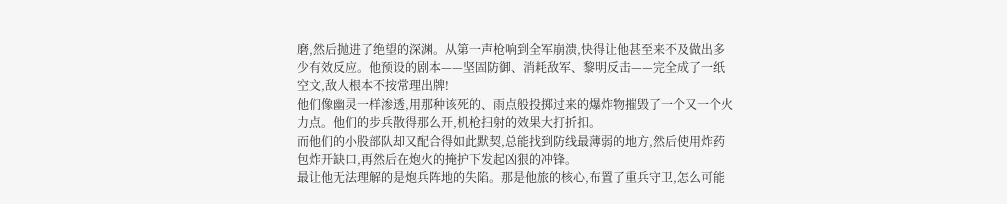磨,然后抛进了绝望的深渊。从第一声枪响到全军崩溃,快得让他甚至来不及做出多少有效反应。他预设的剧本——坚固防御、消耗敌军、黎明反击——完全成了一纸空文,敌人根本不按常理出牌!
他们像幽灵一样渗透,用那种该死的、雨点般投掷过来的爆炸物摧毁了一个又一个火力点。他们的步兵散得那么开,机枪扫射的效果大打折扣。
而他们的小股部队却又配合得如此默契,总能找到防线最薄弱的地方,然后使用炸药包炸开缺口,再然后在炮火的掩护下发起凶狠的冲锋。
最让他无法理解的是炮兵阵地的失陷。那是他旅的核心,布置了重兵守卫,怎么可能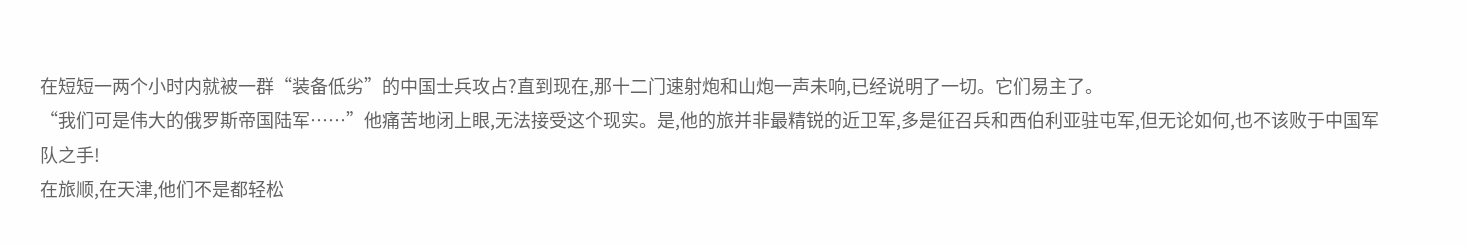在短短一两个小时内就被一群“装备低劣”的中国士兵攻占?直到现在,那十二门速射炮和山炮一声未响,已经说明了一切。它们易主了。
“我们可是伟大的俄罗斯帝国陆军……”他痛苦地闭上眼,无法接受这个现实。是,他的旅并非最精锐的近卫军,多是征召兵和西伯利亚驻屯军,但无论如何,也不该败于中国军队之手!
在旅顺,在天津,他们不是都轻松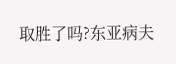取胜了吗?东亚病夫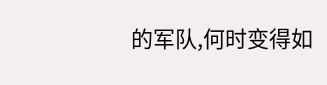的军队,何时变得如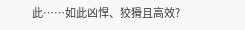此……如此凶悍、狡猾且高效?